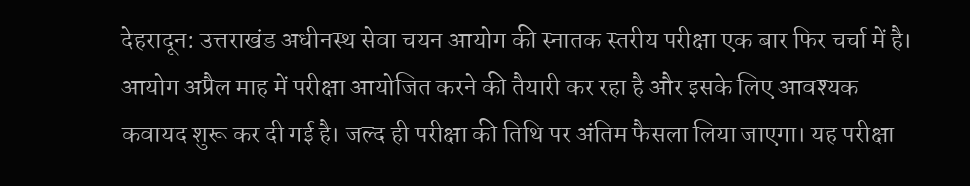देहरादून: उत्तराखंड अधीनस्थ सेवा चयन आयोग की स्नातक स्तरीय परीक्षा एक बार फिर चर्चा में है। आयोग अप्रैल माह में परीक्षा आयोजित करने की तैयारी कर रहा है और इसके लिए आवश्यक कवायद शुरू कर दी गई है। जल्द ही परीक्षा की तिथि पर अंतिम फैसला लिया जाएगा। यह परीक्षा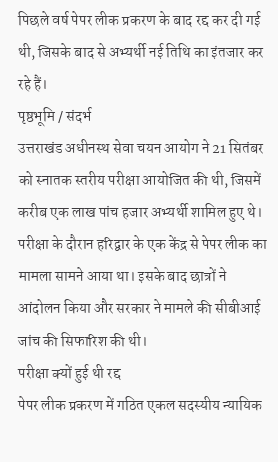पिछले वर्ष पेपर लीक प्रकरण के बाद रद्द कर दी गई थी, जिसके बाद से अभ्यर्थी नई तिथि का इंतजार कर रहे हैं।
पृष्ठभूमि / संदर्भ
उत्तराखंड अधीनस्थ सेवा चयन आयोग ने 21 सितंबर को स्नातक स्तरीय परीक्षा आयोजित की थी, जिसमें करीब एक लाख पांच हजार अभ्यर्थी शामिल हुए थे। परीक्षा के दौरान हरिद्वार के एक केंद्र से पेपर लीक का मामला सामने आया था। इसके बाद छात्रों ने आंदोलन किया और सरकार ने मामले की सीबीआई जांच की सिफारिश की थी।
परीक्षा क्यों हुई थी रद्द
पेपर लीक प्रकरण में गठित एकल सदस्यीय न्यायिक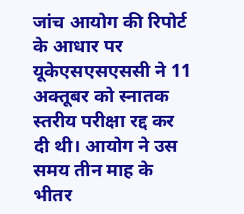जांच आयोग की रिपोर्ट के आधार पर यूकेएसएसएससी ने 11 अक्तूबर को स्नातक स्तरीय परीक्षा रद्द कर दी थी। आयोग ने उस समय तीन माह के भीतर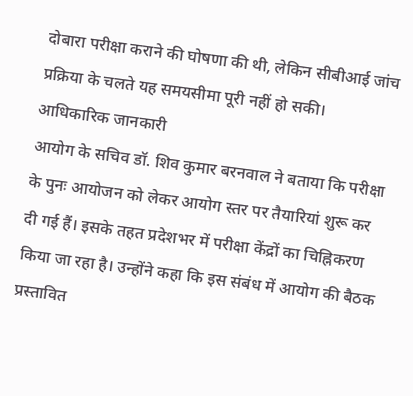दोबारा परीक्षा कराने की घोषणा की थी, लेकिन सीबीआई जांच प्रक्रिया के चलते यह समयसीमा पूरी नहीं हो सकी।
आधिकारिक जानकारी
आयोग के सचिव डॉ. शिव कुमार बरनवाल ने बताया कि परीक्षा के पुनः आयोजन को लेकर आयोग स्तर पर तैयारियां शुरू कर दी गई हैं। इसके तहत प्रदेशभर में परीक्षा केंद्रों का चिह्निकरण किया जा रहा है। उन्होंने कहा कि इस संबंध में आयोग की बैठक प्रस्तावित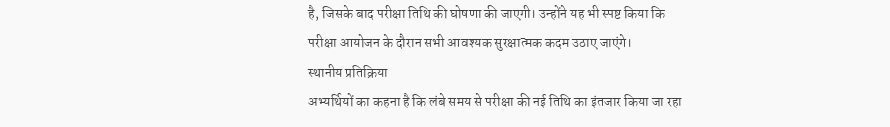है, जिसके बाद परीक्षा तिथि की घोषणा की जाएगी। उन्होंने यह भी स्पष्ट किया कि परीक्षा आयोजन के दौरान सभी आवश्यक सुरक्षात्मक कदम उठाए जाएंगे।
स्थानीय प्रतिक्रिया
अभ्यर्थियों का कहना है कि लंबे समय से परीक्षा की नई तिथि का इंतजार किया जा रहा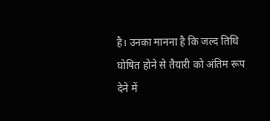है। उनका मानना है कि जल्द तिथि घोषित होने से तैयारी को अंतिम रूप देने में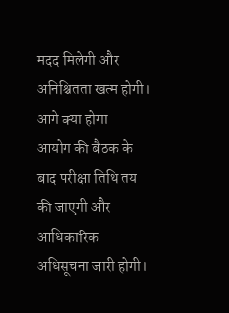मदद मिलेगी और अनिश्चितता खत्म होगी।
आगे क्या होगा
आयोग की बैठक के बाद परीक्षा तिथि तय की जाएगी और आधिकारिक अधिसूचना जारी होगी।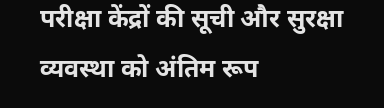परीक्षा केंद्रों की सूची और सुरक्षा व्यवस्था को अंतिम रूप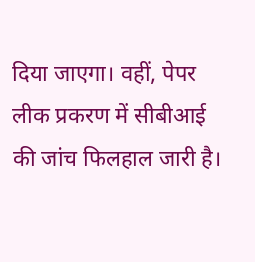दिया जाएगा। वहीं, पेपर लीक प्रकरण में सीबीआई की जांच फिलहाल जारी है।